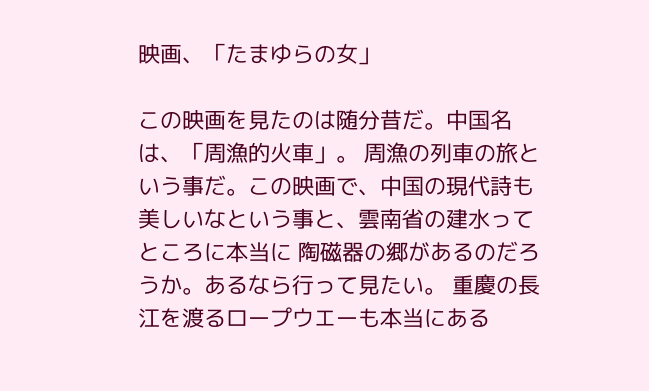映画、「たまゆらの女」

この映画を見たのは随分昔だ。中国名は、「周漁的火車」。 周漁の列車の旅という事だ。この映画で、中国の現代詩も 美しいなという事と、雲南省の建水ってところに本当に 陶磁器の郷があるのだろうか。あるなら行って見たい。 重慶の長江を渡るロープウエーも本当にある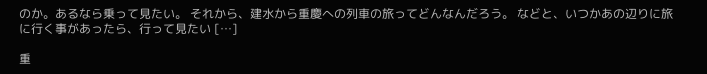のか。あるなら乗って見たい。 それから、建水から重慶への列車の旅ってどんなんだろう。 などと、いつかあの辺りに旅に行く事があったら、行って見たい […]

重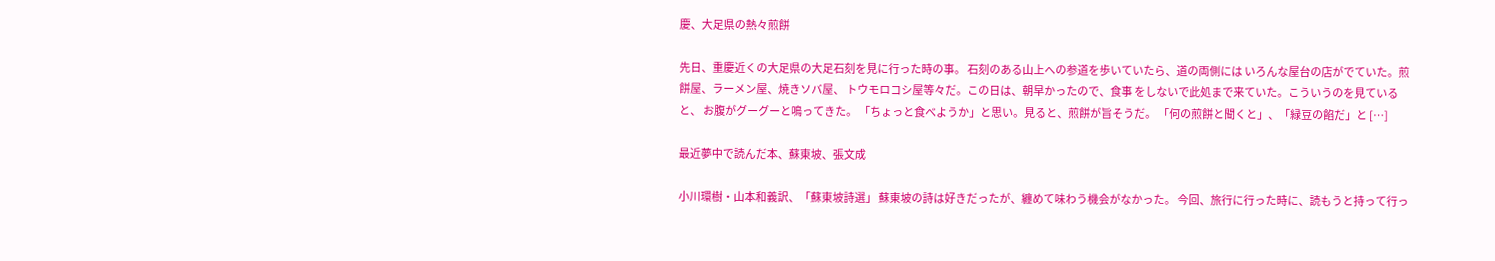慶、大足県の熱々煎餅

先日、重慶近くの大足県の大足石刻を見に行った時の事。 石刻のある山上への参道を歩いていたら、道の両側には いろんな屋台の店がでていた。煎餅屋、ラーメン屋、焼きソバ屋、 トウモロコシ屋等々だ。この日は、朝早かったので、食事 をしないで此処まで来ていた。こういうのを見ていると、 お腹がグーグーと鳴ってきた。 「ちょっと食べようか」と思い。見ると、煎餅が旨そうだ。 「何の煎餅と聞くと」、「緑豆の餡だ」と […]

最近夢中で読んだ本、蘇東坡、張文成

小川環樹・山本和義訳、「蘇東坡詩選」 蘇東坡の詩は好きだったが、纏めて味わう機会がなかった。 今回、旅行に行った時に、読もうと持って行っ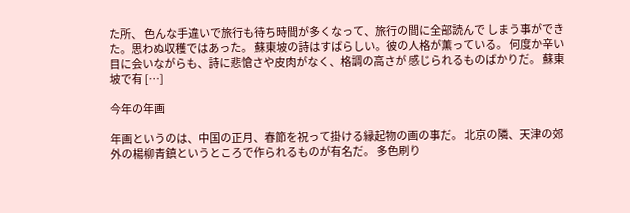た所、 色んな手違いで旅行も待ち時間が多くなって、旅行の間に全部読んで しまう事ができた。思わぬ収穫ではあった。 蘇東坡の詩はすばらしい。彼の人格が薫っている。 何度か辛い目に会いながらも、詩に悲愴さや皮肉がなく、格調の高さが 感じられるものばかりだ。 蘇東坡で有 […]

今年の年画

年画というのは、中国の正月、春節を祝って掛ける縁起物の画の事だ。 北京の隣、天津の郊外の楊柳青鎮というところで作られるものが有名だ。 多色刷り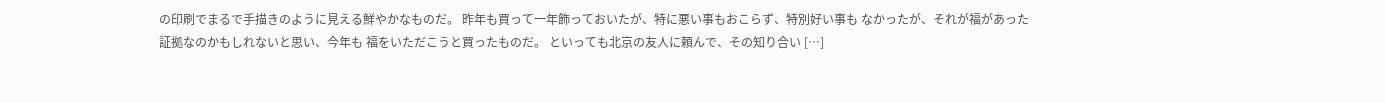の印刷でまるで手描きのように見える鮮やかなものだ。 昨年も買って一年飾っておいたが、特に悪い事もおこらず、特別好い事も なかったが、それが福があった証拠なのかもしれないと思い、今年も 福をいただこうと買ったものだ。 といっても北京の友人に頼んで、その知り合い […]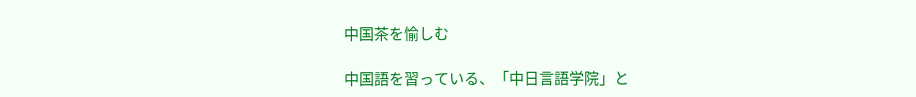中国茶を愉しむ

中国語を習っている、「中日言語学院」と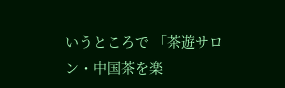いうところで 「茶遊サロン・中国茶を楽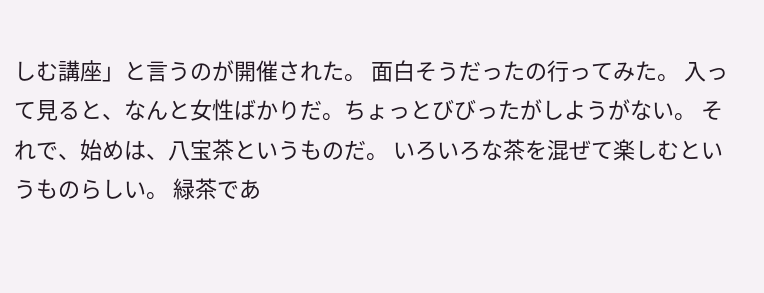しむ講座」と言うのが開催された。 面白そうだったの行ってみた。 入って見ると、なんと女性ばかりだ。ちょっとびびったがしようがない。 それで、始めは、八宝茶というものだ。 いろいろな茶を混ぜて楽しむというものらしい。 緑茶であ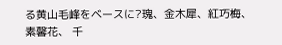る黄山毛峰をベースに?瑰、金木犀、紅巧梅、素馨花、 千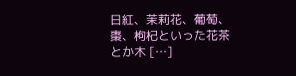日紅、茉莉花、葡萄、棗、枸杞といった花茶とか木 […]